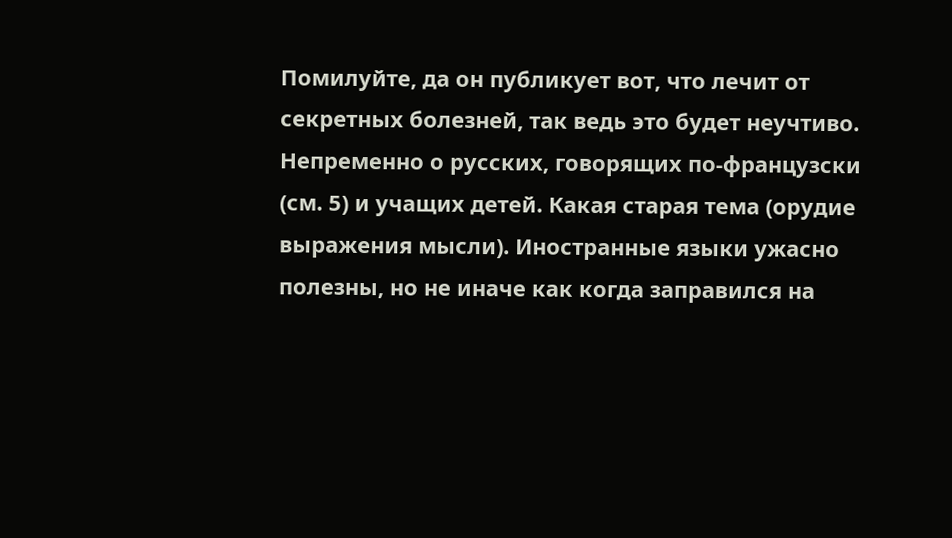Помилуйте, да он публикует вот, что лечит от секретных болезней, так ведь это будет неучтиво.
Непременно о русских, говорящих по-французски (см. 5) и учащих детей. Какая старая тема (орудие выражения мысли). Иностранные языки ужасно полезны, но не иначе как когда заправился на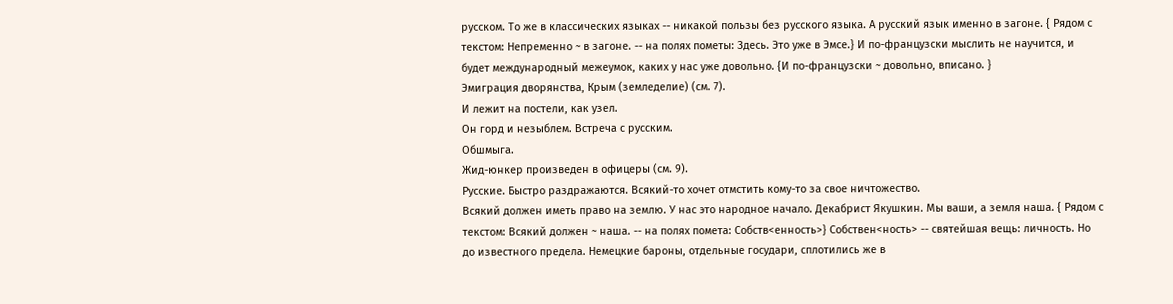русском. То же в классических языках -- никакой пользы без русского языка. А русский язык именно в загоне. { Рядом с текстом: Непременно ~ в загоне. -- на полях пометы: Здесь. Это уже в Эмсе.} И по-французски мыслить не научится, и будет международный межеумок, каких у нас уже довольно. {И по-французски ~ довольно, вписано. }
Эмиграция дворянства, Крым (земледелие) (см. 7).
И лежит на постели, как узел.
Он горд и незыблем. Встреча с русским.
Обшмыга.
Жид-юнкер произведен в офицеры (см. 9).
Русские. Быстро раздражаются. Всякий-то хочет отмстить кому-то за свое ничтожество.
Всякий должен иметь право на землю. У нас это народное начало. Декабрист Якушкин. Мы ваши, а земля наша. { Рядом с текстом: Всякий должен ~ наша. -- на полях помета: Собств<енность>} Собствен<ность> -- святейшая вещь: личность. Но до известного предела. Немецкие бароны, отдельные государи, сплотились же в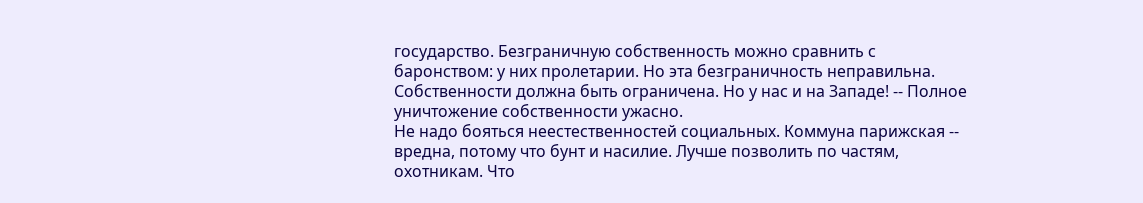государство. Безграничную собственность можно сравнить с баронством: у них пролетарии. Но эта безграничность неправильна. Собственности должна быть ограничена. Но у нас и на Западе! -- Полное уничтожение собственности ужасно.
Не надо бояться неестественностей социальных. Коммуна парижская -- вредна, потому что бунт и насилие. Лучше позволить по частям, охотникам. Что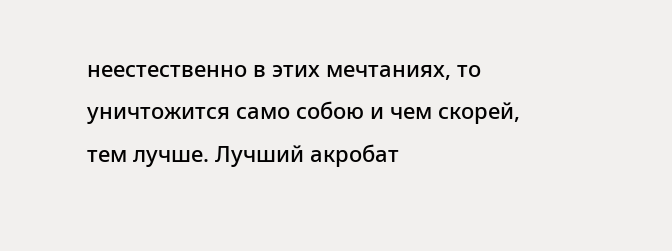неестественно в этих мечтаниях, то уничтожится само собою и чем скорей, тем лучше. Лучший акробат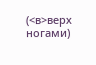(<в>верх ногами)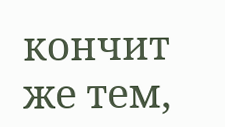кончит же тем,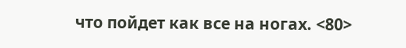что пойдет как все на ногах. <80>